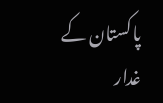پاکستان کے غدار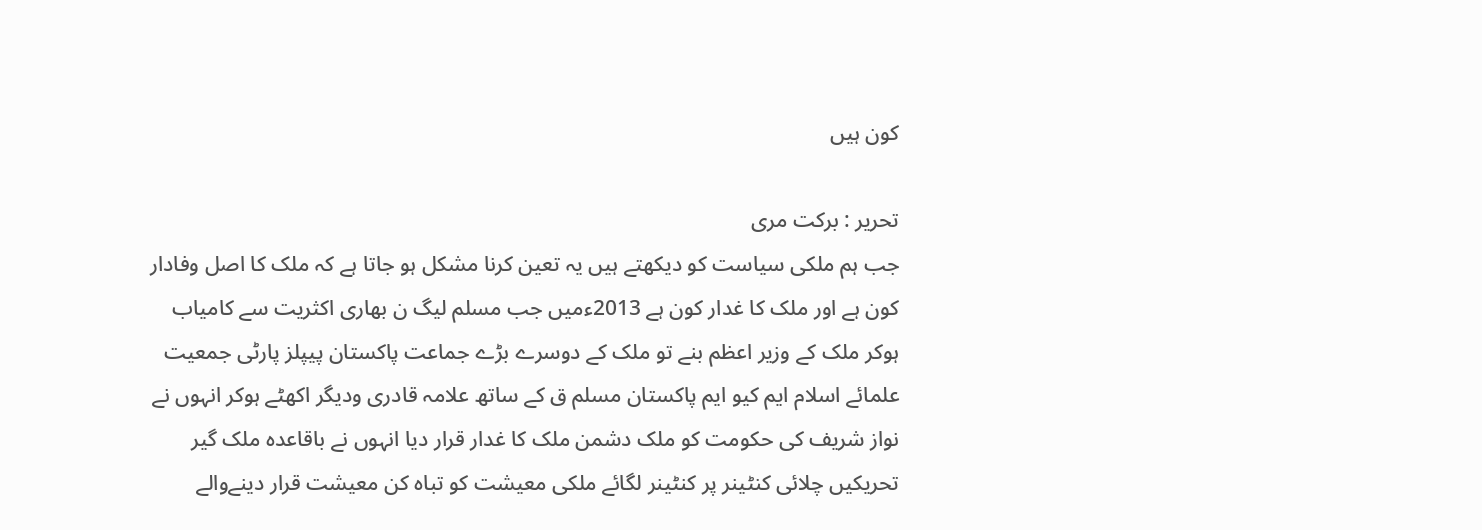کون ہیں

تحریر : برکت مری
جب ہم ملکی سیاست کو دیکھتے ہیں یہ تعین کرنا مشکل ہو جاتا ہے کہ ملک کا اصل وفادار کون ہے اور ملک کا غدار کون ہے 2013ءمیں جب مسلم لیگ ن بھاری اکثریت سے کامیاب ہوکر ملک کے وزیر اعظم بنے تو ملک کے دوسرے بڑے جماعت پاکستان پیپلز پارٹی جمعیت علمائے اسلام ایم کیو ایم پاکستان مسلم ق کے ساتھ علامہ قادری ودیگر اکھٹے ہوکر انہوں نے نواز شریف کی حکومت کو ملک دشمن ملک کا غدار قرار دیا انہوں نے باقاعدہ ملک گیر تحریکیں چلائی کنٹینر پر کنٹینر لگائے ملکی معیشت کو تباہ کن معیشت قرار دینےوالے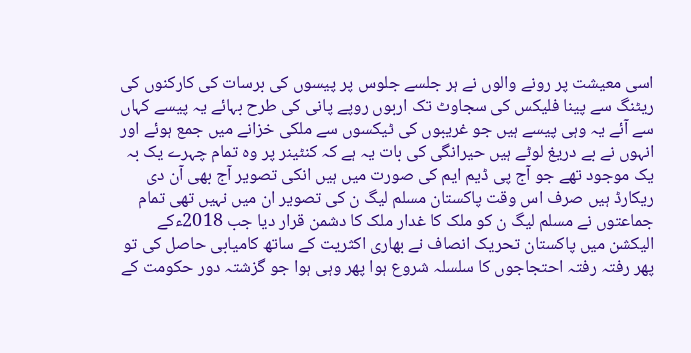اسی معیشت پر رونے والوں نے ہر جلسے جلوس پر پیسوں کی برسات کی کارکنوں کی ریٹنگ سے پینا فلیکس کی سجاوٹ تک اربوں روپے پانی کی طرح بہائے یہ پیسے کہاں سے آئے یہ وہی پیسے ہیں جو غریبوں کی ٹیکسوں سے ملکی خزانے میں جمع ہوئے اور انہوں نے بے دریغ لوٹے ہیں حیرانگی کی بات یہ ہے کہ کنٹینر پر وہ تمام چہرے یک بہ یک موجود تھے جو آج پی ڈیم ایم کی صورت میں ہیں انکی تصویر آج بھی آن دی ریکارڈ ہیں صرف اس وقت پاکستان مسلم لیگ ن کی تصویر ان میں نہیں تھی تمام جماعتوں نے مسلم لیگ ن کو ملک کا غدار ملک کا دشمن قرار دیا جب 2018ءکے الیکشن میں پاکستان تحریک انصاف نے بھاری اکثریت کے ساتھ کامیابی حاصل کی تو پھر رفتہ رفتہ احتجاجوں کا سلسلہ شروع ہوا پھر وہی ہوا جو گزشتہ دور حکومت کے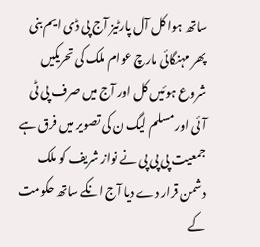ساتھ ہوا کل آل پارٹیز آج پی ڈی ایم بنی پھر مہنگائی مارچ عوام ملک کی تحریکیں شروع ہوئیں کل اور آج میں صرف پی ٹی آئی اور مسلم لیگ ن کی تصویر میں فرق ہے جمعیت پی پی پی نے نواز شریف کو ملک دشمن قرار دے دیا آج انکے ساتھ حکومت کے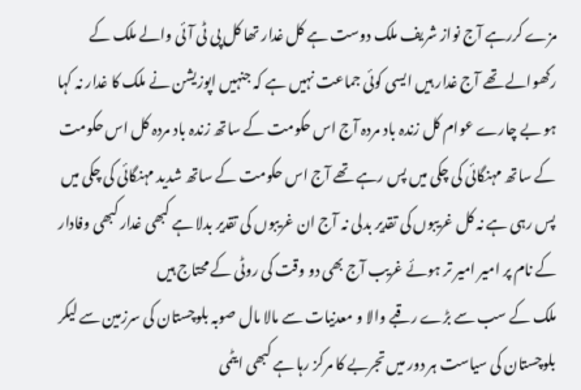مزے کررہے آج نواز شریف ملک دوست ہے کل غدار تھا کل پی ٹی آئی والے ملک کے رکھوالے تھے آج غدار ہیں ایسی کوئی جماعت نہیں ہے کہ جنہیں اپوزیشن نے ملک کا غدار نہ کہا ہو بے چارے عوام کل زندہ باد مردہ آج اس حکومت کے ساتھ زندہ باد مردہ کل اس حکومت کے ساتھ مہنگائی کی چکی میں پس رہے تھے آج اس حکومت کے ساتھ شدید مہنگائی کی چکی میں پس رہی ہے نہ کل غریبوں کی تقدیر بدلی نہ آج ان غریبوں کی تقدیر بدلا ہے کبھی غدار کبھی وفادار کے نام پر امیر امیر تر ہوئے غریب آج بھی دو وقت کی روٹی کے محتاج ہیں
ملک کے سب سے بڑے رقبے والا و معدنیات سے مالا مال صوبہ بلوچستان کی سرزمین سے لیکر بلوچستان کی سیاست ہر دور میں تجربے کا مرکز رہا ہے کبھی ایٹمی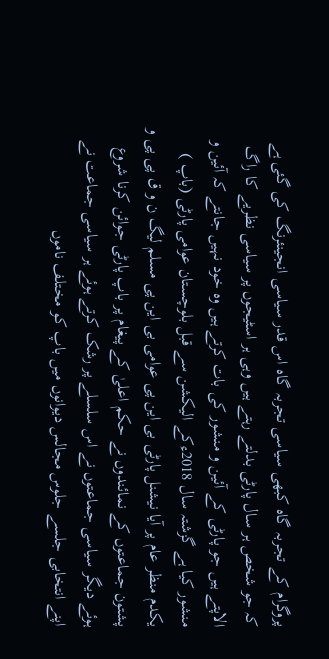پروگرام کے تجربہ گاہ کبھی سیاسی تجربہ گاہ اس قدر سیاسی انجینئرنگ کی گئی ہے کہ جو شخص ہر سال پارٹی بدلتے رہتے ہیں وہی ہر اسٹیجوں پر سیاسی نظریے کا راگ الاپتے ہیں جو پارٹی کے آئین و منشور کی بات کرتے ہیں وہ خود نہیں جانتے کہ آئین و منشور کیا ہے گزشتہ سال 2018ءکے الیکشن سے قبل بلوچستان عوامی پارٹی (باپ ) یکدم منظر عام پر آیا نیشنل پارٹی بی این پی عوامی بی این پی مسلم لیگ ن و ق پی پی و پشتون جماعتوں کے نمائندوں نے حکم اعلیٰ کے پیغام پر باپ پارٹی جوائن کرنا شروع ہوئے دیگر سیاسی جماعتوں نے اس سلسلے پر رشک کرتے ہوئے ہر سیاسی جماعت نے اپنے انتخابی جلسے جلوس مجالس دیوانوں میں باپ کو مختلف ناموں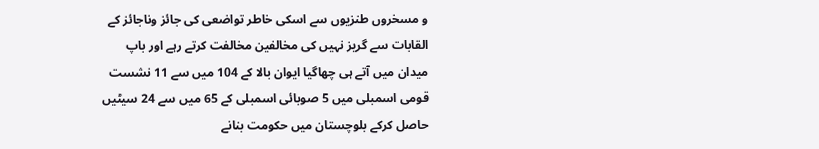و مسخروں طنزیوں سے اسکی خاطر تواضعی کی جائز وناجائز کے القابات سے گریز نہیں کی مخالفین مخالفت کرتے رہے اور باپ میدان میں آتے ہی چھاگیا ایوان بالا کے 104 میں سے 11 نشست قومی اسمبلی میں 5 صوبائی اسمبلی کے 65 میں سے 24 سیٹیں حاصل کرکے بلوچستان میں حکومت بنانے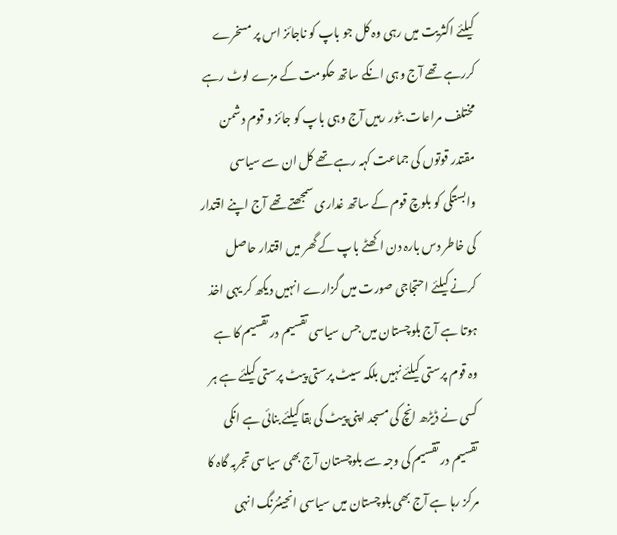کیلئے اکثریت میں رہی وہ کل جو باپ کو ناجائز اس پر مسخرے کررہے تھے آج وہی انکے ساتھ حکومت کے مزے لوٹ رہے مختلف مراعات بٹور رہیں آج وہی باپ کو جائز و قوم دشمن مقتدر قوتوں کی جماعت کہہ رہے تھے کل ان سے سیاسی وابستگی کو بلوچ قوم کے ساتھ غداری سمجھتے تھے آج اپنے اقتدار کی خاطر دس بارہ دن اکھٹے باپ کے گھر میں اقتدار حاصل کرنے کیلئے احتجاجی صورت میں گزارے انہیں دیکھ کر یہی اخذ ہوتا ہے آج بلوچستان میں جس سیاسی تقسیم در تقسیم کا ہے وہ قوم پرستی کیلئے نہیں بلکہ سیٹ پرستی پیٹ پرستی کیلئے ہے ہر کسی نے ڈیڑھ انچ کی مسجد اپنی پیٹ کی بقا کیلئے بنائی ہے انکی تقسیم در تقسیم کی وجہ سے بلوچستان آج بھی سیاسی تجربہ گاہ کا مرکز رہا ہے آج بھی بلوچستان میں سیاسی انجینئرنگ انہی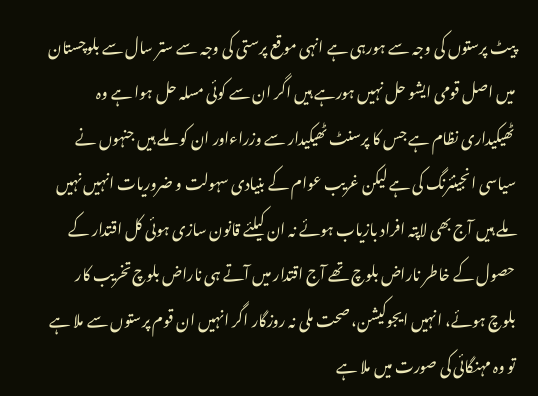پیٹ پرستوں کی وجہ سے ہورہی ہے انہی موقع پرستی کی وجہ سے ستر سال سے بلوچستان میں اصل قومی ایشو حل نہیں ہورہے ہیں اگر ان سے کوئی مسلہ حل ہوا ہے وہ ٹھیکیداری نظام ہے جس کا پرسنٹ ٹھیکیدار سے وزراءاور ان کو ملے ہیں جنہوں نے سیاسی انجینئرنگ کی ہے لیکن غریب عوام کے بنیادی سہولت و ضروریات انہیں نہیں ملے ہیں آج بھی لاپتہ افراد بازیاب ہوئے نہ ان کیلئے قانون سازی ہوئی کل اقتدار کے حصول کے خاطر ناراض بلوچ تھے آج اقتدار میں آتے ہی ناراض بلوچ تخریب کار بلوچ ہوئے، انہیں ایجوکیشن، صحت ملی نہ روزگار اگر انہیں ان قوم پرستوں سے ملا ہے تو وہ مہنگائی کی صورت میں ملا ہے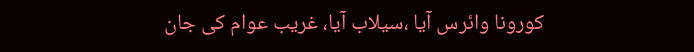کورونا وائرس آیا ،سیلاب آیا، غریب عوام کی جان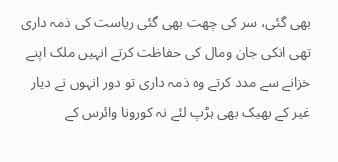بھی گئی، سر کی چھت بھی گئی ریاست کی ذمہ داری تھی انکی جان ومال کی حفاظت کرتے انہیں ملک اپنے خزانے سے مدد کرتے وہ ذمہ داری تو دور انہوں نے دیار غیر کے بھیک بھی ہڑپ لئے نہ کورونا وائرس کے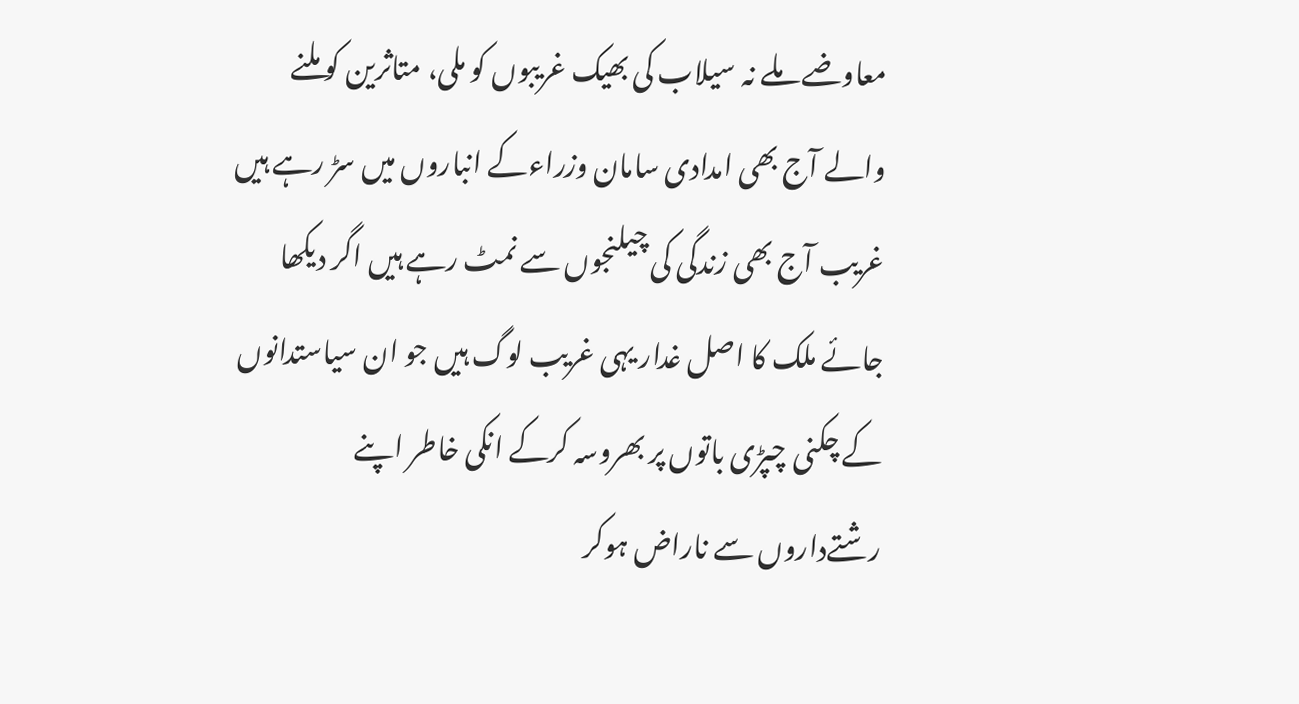معاوضے ملے نہ سیلاب کی بھیک غریبوں کو ملی، متاثرین کو ملنے والے آج بھی امدادی سامان وزراءکے انباروں میں سڑ رہے ہیں غریب آج بھی زندگی کی چیلنجوں سے نمٹ رہے ہیں اگر دیکھا جائے ملک کا اصل غدار یہی غریب لوگ ہیں جو ان سیاستدانوں کے چکنی چپڑی باتوں پر بھروسہ کرکے انکی خاطر اپنے رشتےداروں سے ناراض ہوکر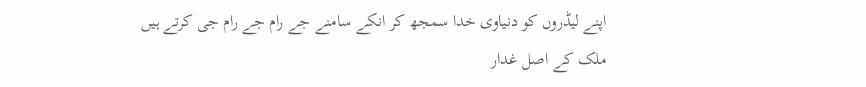اپنے لیڈروں کو دنیاوی خدا سمجھ کر انکے سامنے جے رام جے رام جی کرتے ہیں ملک کے اصل غدار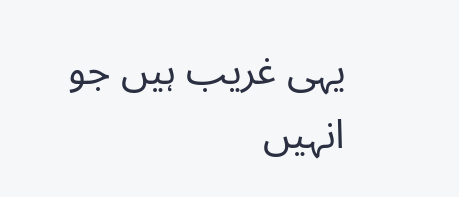یہی غریب ہیں جو انہیں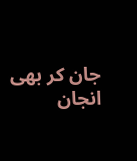جان کر بھی انجان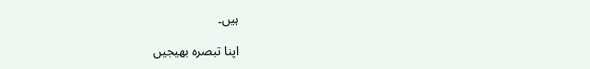ہیں۔

اپنا تبصرہ بھیجیں